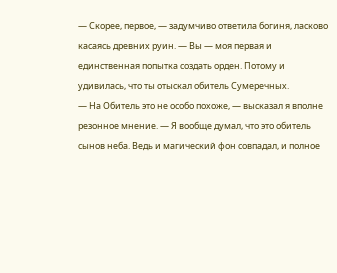— Скорее, первое, — задумчиво ответила богиня, ласково касаясь древних руин. — Вы — моя первая и единственная попытка создать орден. Потому и удивилась, что ты отыскал обитель Сумеречных.
— На Обитель это не особо похоже, — высказал я вполне резонное мнение. — Я вообще думал, что это обитель сынов неба. Ведь и магический фон совпадал, и полное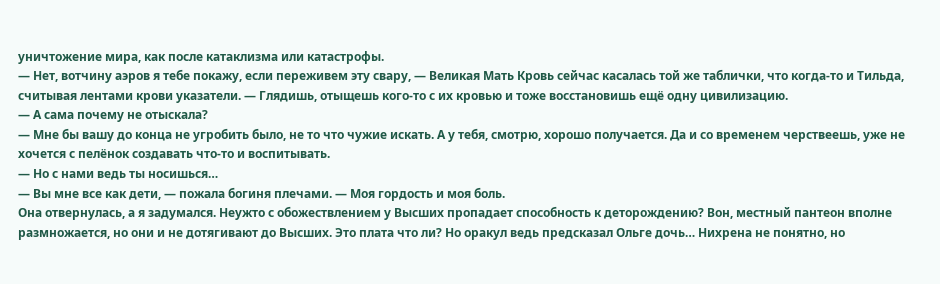уничтожение мира, как после катаклизма или катастрофы.
— Нет, вотчину аэров я тебе покажу, если переживем эту свару, — Великая Мать Кровь сейчас касалась той же таблички, что когда-то и Тильда, считывая лентами крови указатели. — Глядишь, отыщешь кого-то с их кровью и тоже восстановишь ещё одну цивилизацию.
— А сама почему не отыскала?
— Мне бы вашу до конца не угробить было, не то что чужие искать. А у тебя, смотрю, хорошо получается. Да и со временем черствеешь, уже не хочется с пелёнок создавать что-то и воспитывать.
— Но с нами ведь ты носишься…
— Вы мне все как дети, — пожала богиня плечами. — Моя гордость и моя боль.
Она отвернулась, а я задумался. Неужто с обожествлением у Высших пропадает способность к деторождению? Вон, местный пантеон вполне размножается, но они и не дотягивают до Высших. Это плата что ли? Но оракул ведь предсказал Ольге дочь… Нихрена не понятно, но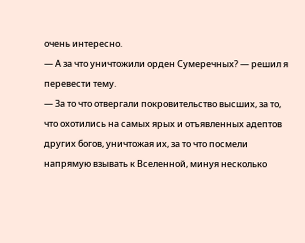очень интересно.
— А за что уничтожили орден Сумеречных? — решил я перевести тему.
— За то что отвергали покровительство высших, за то, что охотились на самых ярых и отъявленных адептов других богов, уничтожая их, за то что посмели напрямую взывать к Вселенной, минуя несколько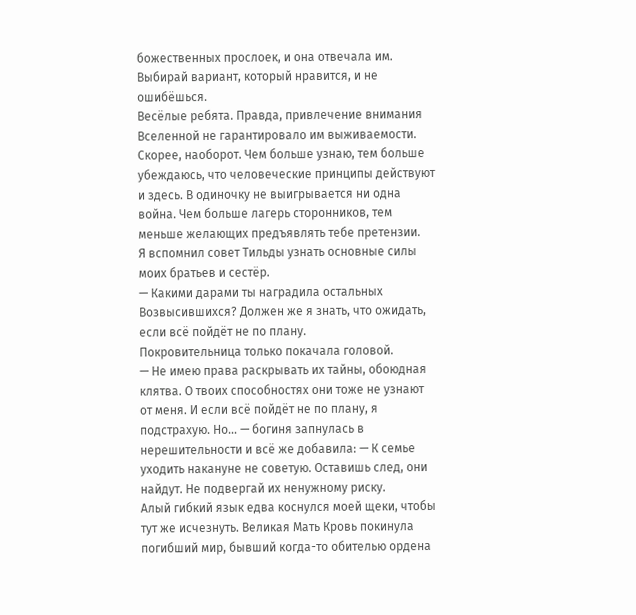божественных прослоек, и она отвечала им. Выбирай вариант, который нравится, и не ошибёшься.
Весёлые ребята. Правда, привлечение внимания Вселенной не гарантировало им выживаемости. Скорее, наоборот. Чем больше узнаю, тем больше убеждаюсь, что человеческие принципы действуют и здесь. В одиночку не выигрывается ни одна война. Чем больше лагерь сторонников, тем меньше желающих предъявлять тебе претензии.
Я вспомнил совет Тильды узнать основные силы моих братьев и сестёр.
— Какими дарами ты наградила остальных Возвысившихся? Должен же я знать, что ожидать, если всё пойдёт не по плану.
Покровительница только покачала головой.
— Не имею права раскрывать их тайны, обоюдная клятва. О твоих способностях они тоже не узнают от меня. И если всё пойдёт не по плану, я подстрахую. Но… — богиня запнулась в нерешительности и всё же добавила: — К семье уходить накануне не советую. Оставишь след, они найдут. Не подвергай их ненужному риску.
Алый гибкий язык едва коснулся моей щеки, чтобы тут же исчезнуть. Великая Мать Кровь покинула погибший мир, бывший когда-то обителью ордена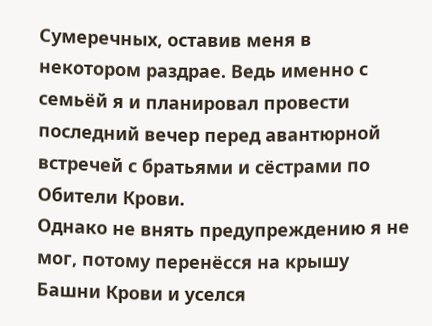Сумеречных, оставив меня в некотором раздрае. Ведь именно с семьёй я и планировал провести последний вечер перед авантюрной встречей с братьями и сёстрами по Обители Крови.
Однако не внять предупреждению я не мог, потому перенёсся на крышу Башни Крови и уселся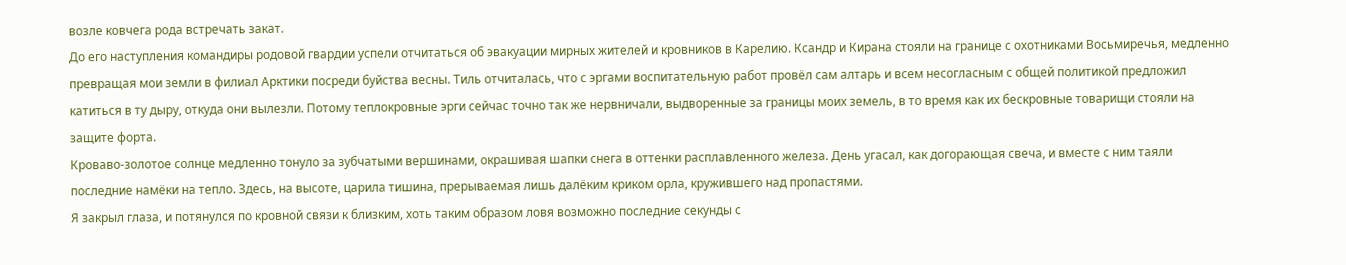возле ковчега рода встречать закат.
До его наступления командиры родовой гвардии успели отчитаться об эвакуации мирных жителей и кровников в Карелию. Ксандр и Кирана стояли на границе с охотниками Восьмиречья, медленно превращая мои земли в филиал Арктики посреди буйства весны. Тиль отчиталась, что с эргами воспитательную работ провёл сам алтарь и всем несогласным с общей политикой предложил катиться в ту дыру, откуда они вылезли. Потому теплокровные эрги сейчас точно так же нервничали, выдворенные за границы моих земель, в то время как их бескровные товарищи стояли на защите форта.
Кроваво-золотое солнце медленно тонуло за зубчатыми вершинами, окрашивая шапки снега в оттенки расплавленного железа. День угасал, как догорающая свеча, и вместе с ним таяли последние намёки на тепло. Здесь, на высоте, царила тишина, прерываемая лишь далёким криком орла, кружившего над пропастями.
Я закрыл глаза, и потянулся по кровной связи к близким, хоть таким образом ловя возможно последние секунды с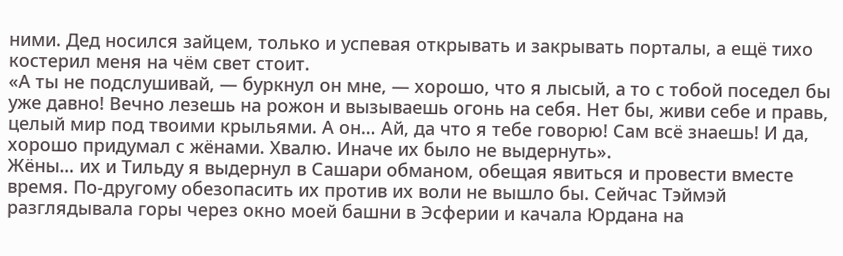ними. Дед носился зайцем, только и успевая открывать и закрывать порталы, а ещё тихо костерил меня на чём свет стоит.
«А ты не подслушивай, — буркнул он мне, — хорошо, что я лысый, а то с тобой поседел бы уже давно! Вечно лезешь на рожон и вызываешь огонь на себя. Нет бы, живи себе и правь, целый мир под твоими крыльями. А он… Ай, да что я тебе говорю! Сам всё знаешь! И да, хорошо придумал с жёнами. Хвалю. Иначе их было не выдернуть».
Жёны… их и Тильду я выдернул в Сашари обманом, обещая явиться и провести вместе время. По-другому обезопасить их против их воли не вышло бы. Сейчас Тэймэй разглядывала горы через окно моей башни в Эсферии и качала Юрдана на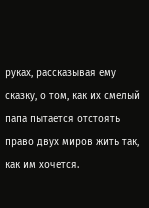руках, рассказывая ему сказку, о том, как их смелый папа пытается отстоять право двух миров жить так, как им хочется.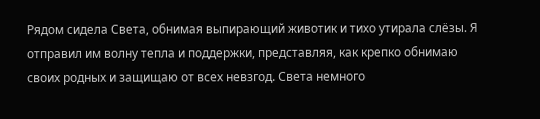Рядом сидела Света, обнимая выпирающий животик и тихо утирала слёзы. Я отправил им волну тепла и поддержки, представляя, как крепко обнимаю своих родных и защищаю от всех невзгод. Света немного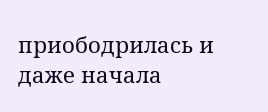приободрилась и даже начала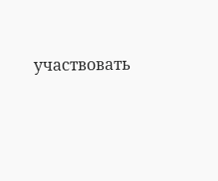участвовать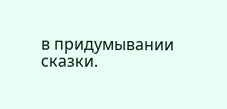в придумывании сказки.